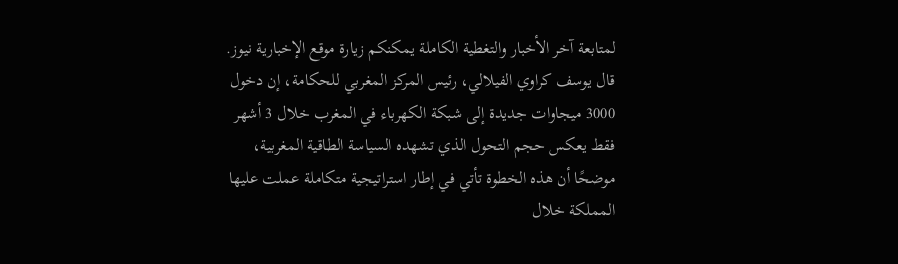لمتابعة آخر الأخبار والتغطية الكاملة يمكنكم زيارة موقع الإخبارية نيوز.
قال يوسف كراوي الفيلالي، رئيس المركز المغربي للحكامة، إن دخول 3000 ميجاوات جديدة إلى شبكة الكهرباء في المغرب خلال 3 أشهر فقط يعكس حجم التحول الذي تشهده السياسة الطاقية المغربية، موضحًا أن هذه الخطوة تأتي في إطار استراتيجية متكاملة عملت عليها المملكة خلال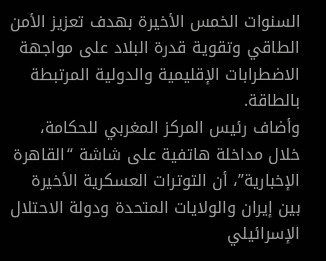السنوات الخمس الأخيرة بهدف تعزيز الأمن الطاقي وتقوية قدرة البلاد على مواجهة الاضطرابات الإقليمية والدولية المرتبطة بالطاقة.
وأضاف رئيس المركز المغربي للحكامة، خلال مداخلة هاتفية على شاشة “القاهرة الإخبارية”، أن التوترات العسكرية الأخيرة بين إيران والولايات المتحدة ودولة الاحتلال الإسرائيلي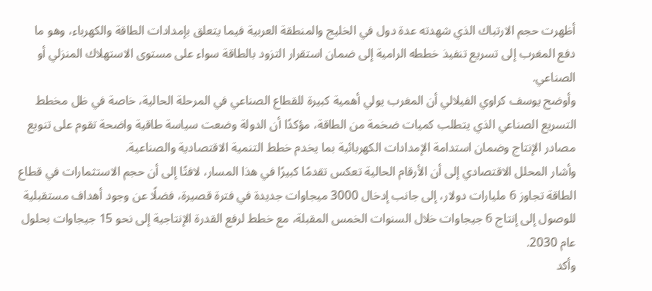أظهرت حجم الارتباك الذي شهدته عدة دول في الخليج والمنطقة العربية فيما يتعلق بإمدادات الطاقة والكهرباء، وهو ما دفع المغرب إلى تسريع تنفيذ خططه الرامية إلى ضمان استقرار التزود بالطاقة سواء على مستوى الاستهلاك المنزلي أو الصناعي.
وأوضح يوسف كراوي الفيلالي أن المغرب يولي أهمية كبيرة للقطاع الصناعي في المرحلة الحالية، خاصة في ظل مخطط التسريع الصناعي الذي يتطلب كميات ضخمة من الطاقة، مؤكدًا أن الدولة وضعت سياسة طاقية واضحة تقوم على تنويع مصادر الإنتاج وضمان استدامة الإمدادات الكهربائية بما يخدم خطط التنمية الاقتصادية والصناعية.
وأشار المحلل الاقتصادي إلى أن الأرقام الحالية تعكس تقدمًا كبيرًا في هذا المسار، لافتًا إلى أن حجم الاستثمارات في قطاع الطاقة تجاوز 6 مليارات دولار، إلى جانب إدخال 3000 ميجاوات جديدة في فترة قصيرة، فضلًا عن وجود أهداف مستقبلية للوصول إلى إنتاج 6 جيجاوات خلال السنوات الخمس المقبلة، مع خطط لرفع القدرة الإنتاجية إلى نحو 15 جيجاوات بحلول عام 2030.
وأكد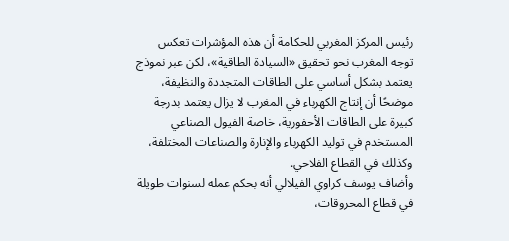رئيس المركز المغربي للحكامة أن هذه المؤشرات تعكس توجه المغرب نحو تحقيق «السيادة الطاقية»، لكن عبر نموذج يعتمد بشكل أساسي على الطاقات المتجددة والنظيفة، موضحًا أن إنتاج الكهرباء في المغرب لا يزال يعتمد بدرجة كبيرة على الطاقات الأحفورية، خاصة الفيول الصناعي المستخدم في توليد الكهرباء والإنارة والصناعات المختلفة، وكذلك في القطاع الفلاحي.
وأضاف يوسف كراوي الفيلالي أنه بحكم عمله لسنوات طويلة في قطاع المحروقات،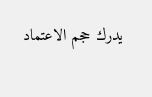يدرك حجم الاعتماد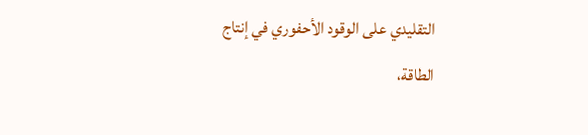التقليدي على الوقود الأحفوري في إنتاج الطاقة،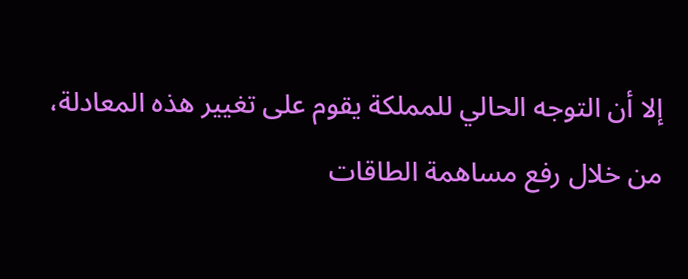إلا أن التوجه الحالي للمملكة يقوم على تغيير هذه المعادلة، من خلال رفع مساهمة الطاقات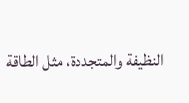النظيفة والمتجددة، مثل الطاقة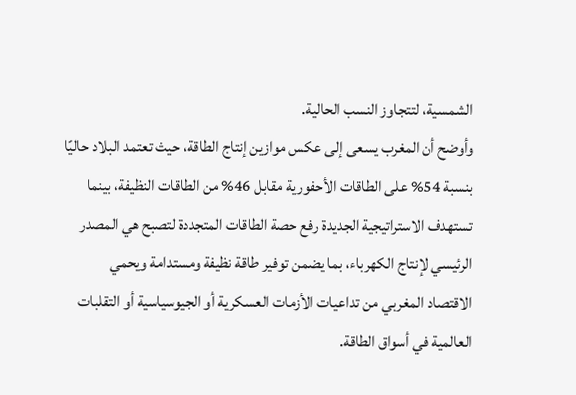الشمسية، لتتجاوز النسب الحالية.
وأوضح أن المغرب يسعى إلى عكس موازين إنتاج الطاقة، حيث تعتمد البلاد حاليًا بنسبة 54% على الطاقات الأحفورية مقابل 46% من الطاقات النظيفة، بينما تستهدف الاستراتيجية الجديدة رفع حصة الطاقات المتجددة لتصبح هي المصدر الرئيسي لإنتاج الكهرباء، بما يضمن توفير طاقة نظيفة ومستدامة ويحمي الاقتصاد المغربي من تداعيات الأزمات العسكرية أو الجيوسياسية أو التقلبات العالمية في أسواق الطاقة.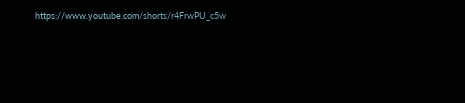https://www.youtube.com/shorts/r4FrwPU_c5w